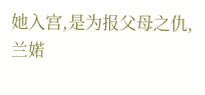她入宫,是为报父母之仇,
兰婼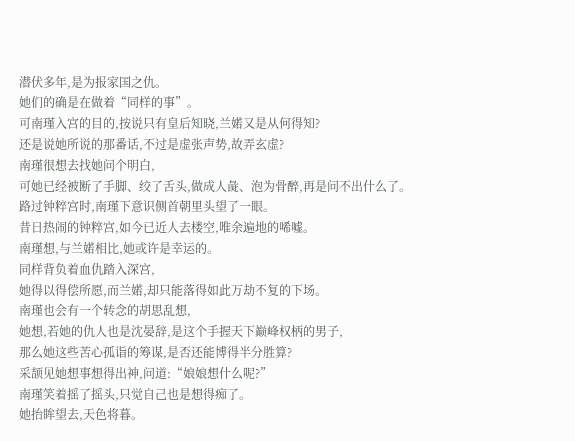潜伏多年,是为报家国之仇。
她们的确是在做着“同样的事”。
可南瑾入宫的目的,按说只有皇后知晓,兰婼又是从何得知?
还是说她所说的那番话,不过是虚张声势,故弄玄虚?
南瑾很想去找她问个明白,
可她已经被断了手脚、绞了舌头,做成人彘、泡为骨醉,再是问不出什么了。
路过钟粹宫时,南瑾下意识侧首朝里头望了一眼。
昔日热闹的钟粹宫,如今已近人去楼空,唯余遍地的唏嘘。
南瑾想,与兰婼相比,她或许是幸运的。
同样背负着血仇踏入深宫,
她得以得偿所愿,而兰婼,却只能落得如此万劫不复的下场。
南瑾也会有一个转念的胡思乱想,
她想,若她的仇人也是沈晏辞,是这个手握天下巅峰权柄的男子,
那么她这些苦心孤诣的筹谋,是否还能博得半分胜算?
采颉见她想事想得出神,问道:“娘娘想什么呢?”
南瑾笑着摇了摇头,只觉自己也是想得痴了。
她抬眸望去,天色将暮。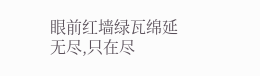眼前红墙绿瓦绵延无尽,只在尽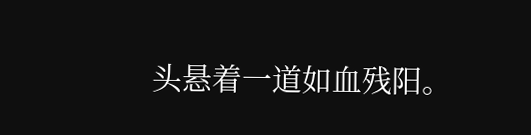头悬着一道如血残阳。